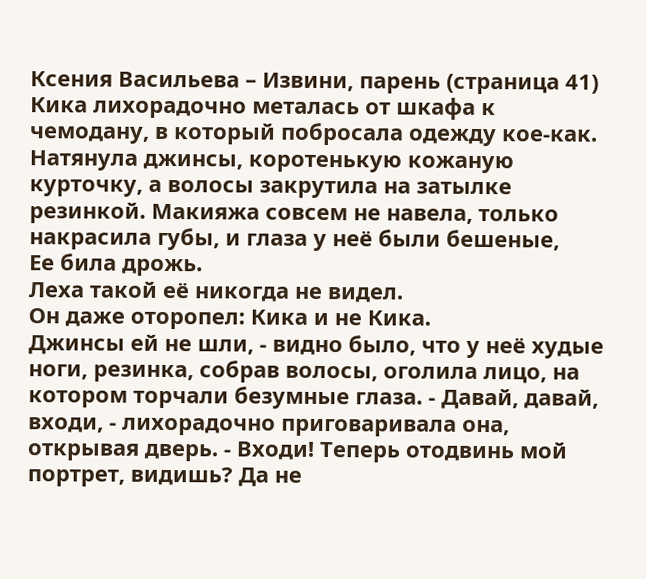Ксения Васильева – Извини, парень (страница 41)
Кика лихорадочно металась от шкафа к чемодану, в который побросала одежду кое-как. Натянула джинсы, коротенькую кожаную курточку, а волосы закрутила на затылке резинкой. Макияжа совсем не навела, только накрасила губы, и глаза у неё были бешеные,
Ее била дрожь.
Леха такой её никогда не видел.
Он даже оторопел: Кика и не Кика.
Джинсы ей не шли, - видно было, что у неё худые ноги, резинка, собрав волосы, оголила лицо, на котором торчали безумные глаза. - Давай, давай, входи, - лихорадочно приговаривала она, открывая дверь. - Входи! Теперь отодвинь мой портрет, видишь? Да не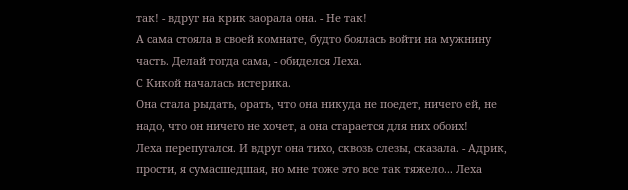так! - вдруг на крик заорала она. - Не так!
А сама стояла в своей комнате, будто боялась войти на мужнину часть. Делай тогда сама, - обиделся Леха.
С Кикой началась истерика.
Она стала рыдать, орать, что она никуда не поедет, ничего ей, не надо, что он ничего не хочет, а она старается для них обоих!
Леха перепугался. И вдруг она тихо, сквозь слезы, сказала. - Адрик, прости, я сумасшедшая, но мне тоже это все так тяжело... Леха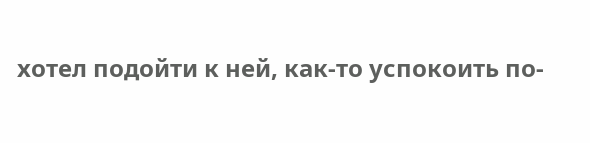хотел подойти к ней, как-то успокоить по-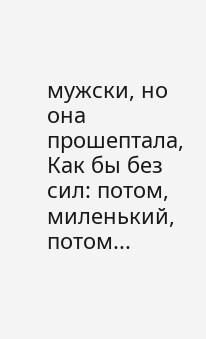мужски, но она прошептала, Как бы без сил: потом, миленький, потом...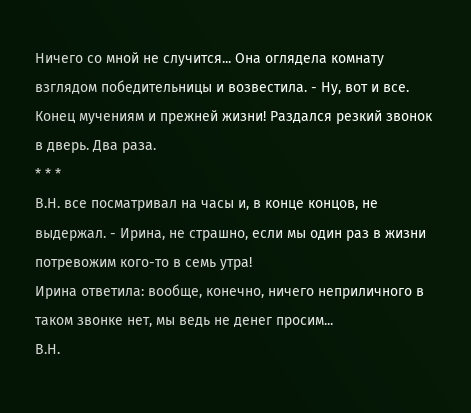Ничего со мной не случится... Она оглядела комнату взглядом победительницы и возвестила. - Ну, вот и все. Конец мучениям и прежней жизни! Раздался резкий звонок в дверь. Два раза.
* * *
В.Н. все посматривал на часы и, в конце концов, не выдержал. - Ирина, не страшно, если мы один раз в жизни потревожим кого-то в семь утра!
Ирина ответила: вообще, конечно, ничего неприличного в таком звонке нет, мы ведь не денег просим...
В.Н.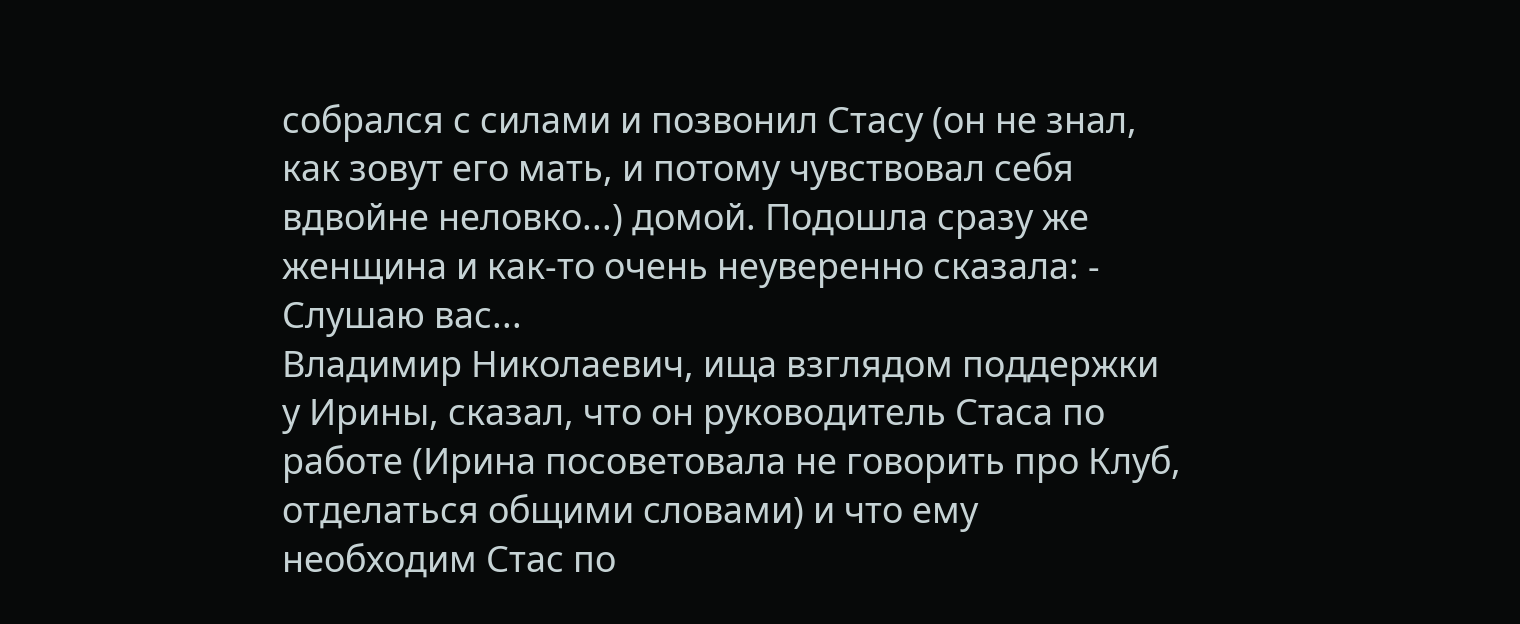собрался с силами и позвонил Стасу (он не знал, как зовут его мать, и потому чувствовал себя вдвойне неловко...) домой. Подошла сразу же женщина и как-то очень неуверенно сказала: - Слушаю вас...
Владимир Николаевич, ища взглядом поддержки у Ирины, сказал, что он руководитель Стаса по работе (Ирина посоветовала не говорить про Клуб, отделаться общими словами) и что ему необходим Стас по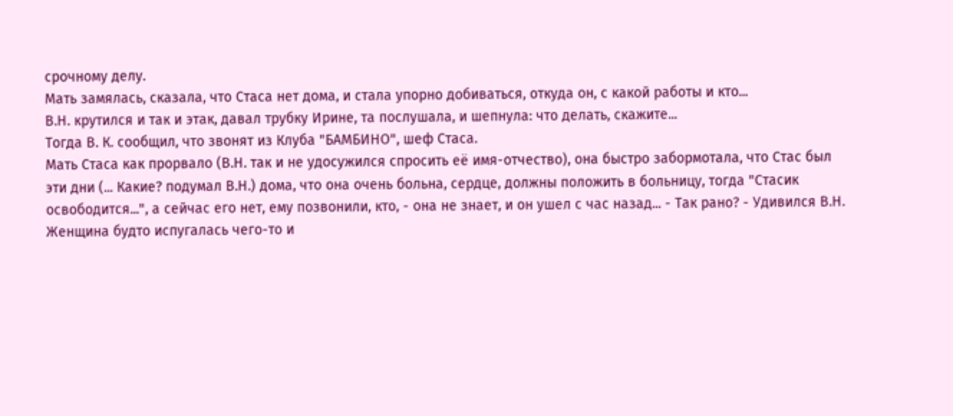срочному делу.
Мать замялась, сказала, что Стаса нет дома, и стала упорно добиваться, откуда он, с какой работы и кто...
В.Н. крутился и так и этак, давал трубку Ирине, та послушала, и шепнула: что делать, скажите...
Тогда В. К. сообщил, что звонят из Клуба "БАМБИНО", шеф Стаса.
Мать Стаса как прорвало (В.Н. так и не удосужился спросить её имя-отчество), она быстро забормотала, что Стас был эти дни (... Какие? подумал В.Н.) дома, что она очень больна, сердце, должны положить в больницу, тогда "Стасик освободится...", а сейчас его нет, ему позвонили, кто, - она не знает, и он ушел с час назад... - Так рано? - Удивился В.Н.
Женщина будто испугалась чего-то и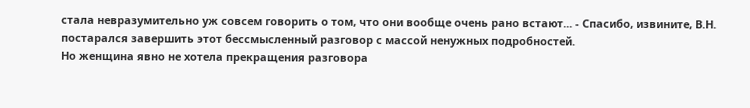стала невразумительно уж совсем говорить о том, что они вообще очень рано встают... - Спасибо, извините, В.Н. постарался завершить этот бессмысленный разговор с массой ненужных подробностей.
Но женщина явно не хотела прекращения разговора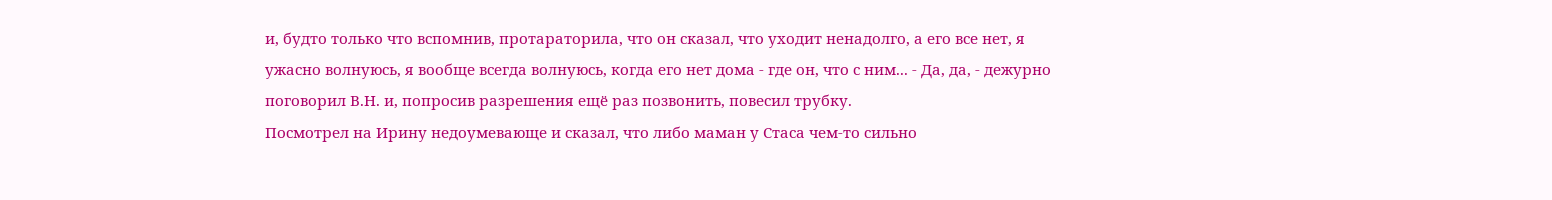и, будто только что вспомнив, протараторила, что он сказал, что уходит ненадолго, а его все нет, я ужасно волнуюсь, я вообще всегда волнуюсь, когда его нет дома - где он, что с ним... - Да, да, - дежурно поговорил В.Н. и, попросив разрешения ещё раз позвонить, повесил трубку.
Посмотрел на Ирину недоумевающе и сказал, что либо маман у Стаса чем-то сильно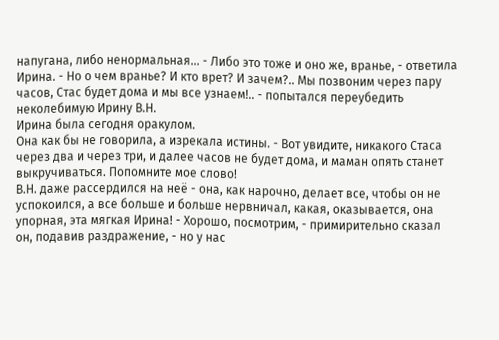напугана, либо ненормальная... - Либо это тоже и оно же, вранье, - ответила Ирина. - Но о чем вранье? И кто врет? И зачем?.. Мы позвоним через пару часов, Стас будет дома и мы все узнаем!.. - попытался переубедить неколебимую Ирину В.Н.
Ирина была сегодня оракулом.
Она как бы не говорила, а изрекала истины. - Вот увидите, никакого Стаса через два и через три, и далее часов не будет дома, и маман опять станет выкручиваться. Попомните мое слово!
В.Н. даже рассердился на неё - она, как нарочно, делает все, чтобы он не успокоился, а все больше и больше нервничал, какая, оказывается, она упорная, эта мягкая Ирина! - Хорошо, посмотрим, - примирительно сказал он, подавив раздражение, - но у нас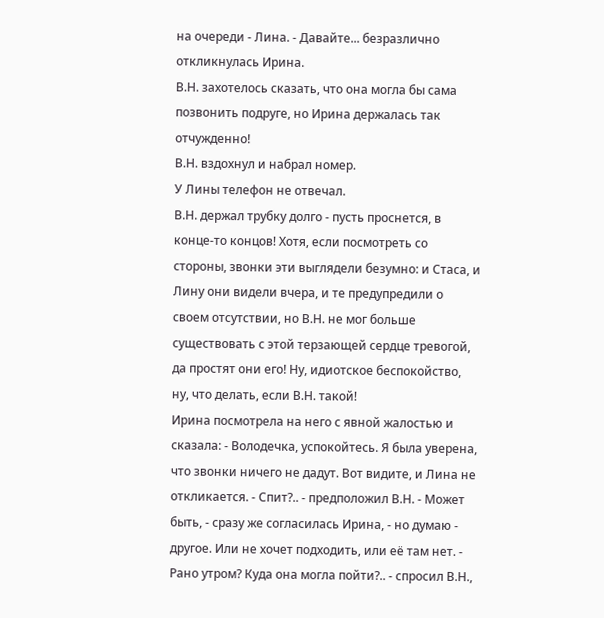на очереди - Лина. - Давайте... безразлично откликнулась Ирина.
В.Н. захотелось сказать, что она могла бы сама позвонить подруге, но Ирина держалась так отчужденно!
В.Н. вздохнул и набрал номер.
У Лины телефон не отвечал.
В.Н. держал трубку долго - пусть проснется, в конце-то концов! Хотя, если посмотреть со стороны, звонки эти выглядели безумно: и Стаса, и Лину они видели вчера, и те предупредили о своем отсутствии, но В.Н. не мог больше существовать с этой терзающей сердце тревогой, да простят они его! Ну, идиотское беспокойство, ну, что делать, если В.Н. такой!
Ирина посмотрела на него с явной жалостью и сказала: - Володечка, успокойтесь. Я была уверена, что звонки ничего не дадут. Вот видите, и Лина не откликается. - Спит?.. - предположил В.Н. - Может быть, - сразу же согласилась Ирина, - но думаю - другое. Или не хочет подходить, или её там нет. - Рано утром? Куда она могла пойти?.. - спросил В.Н.,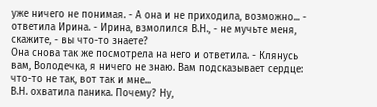уже ничего не понимая. - А она и не приходила, возможно... - ответила Ирина. - Ирина, взмолился В.Н., - не мучьте меня, скажите, - вы что-то знаете?
Она снова так же посмотрела на него и ответила. - Клянусь вам, Володечка, я ничего не знаю. Вам подсказывает сердце: что-то не так, вот так и мне...
В.Н. охватила паника. Почему? Ну,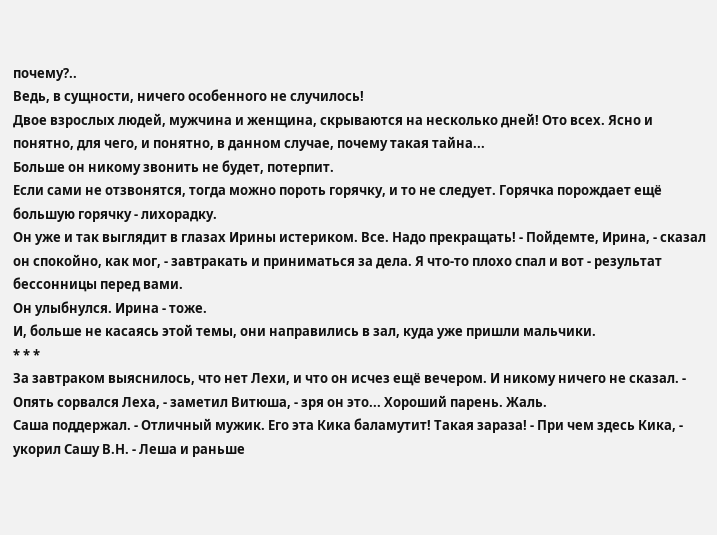почему?..
Ведь, в сущности, ничего особенного не случилось!
Двое взрослых людей, мужчина и женщина, скрываются на несколько дней! Ото всех. Ясно и понятно, для чего, и понятно, в данном случае, почему такая тайна...
Больше он никому звонить не будет, потерпит.
Если сами не отзвонятся, тогда можно пороть горячку, и то не следует. Горячка порождает ещё большую горячку - лихорадку.
Он уже и так выглядит в глазах Ирины истериком. Все. Надо прекращать! - Пойдемте, Ирина, - сказал он спокойно, как мог, - завтракать и приниматься за дела. Я что-то плохо спал и вот - результат бессонницы перед вами.
Он улыбнулся. Ирина - тоже.
И, больше не касаясь этой темы, они направились в зал, куда уже пришли мальчики.
* * *
За завтраком выяснилось, что нет Лехи, и что он исчез ещё вечером. И никому ничего не сказал. - Опять сорвался Леха, - заметил Витюша, - зря он это... Хороший парень. Жаль.
Саша поддержал. - Отличный мужик. Его эта Кика баламутит! Такая зараза! - При чем здесь Кика, - укорил Сашу В.Н. - Леша и раньше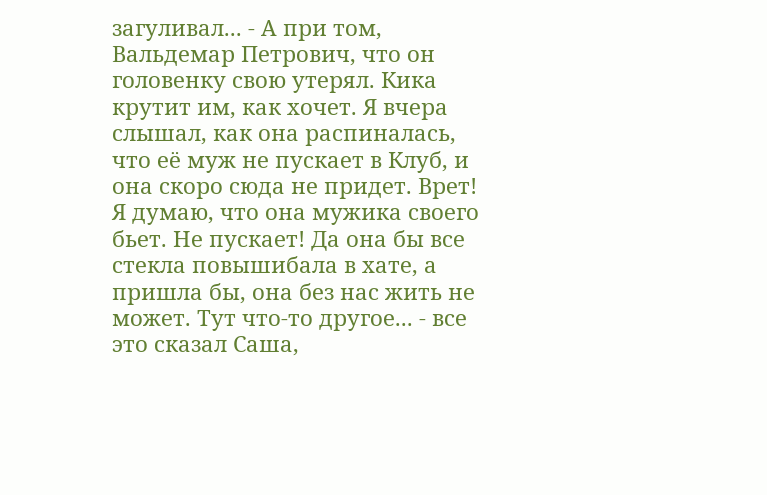загуливал... - А при том, Вальдемар Петрович, что он головенку свою утерял. Кика крутит им, как хочет. Я вчера слышал, как она распиналась, что её муж не пускает в Клуб, и она скоро сюда не придет. Врет! Я думаю, что она мужика своего бьет. Не пускает! Да она бы все стекла повышибала в хате, а пришла бы, она без нас жить не может. Тут что-то другое... - все это сказал Саша,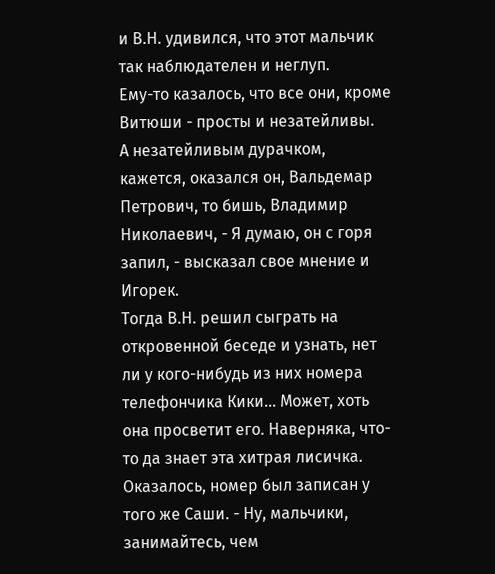и В.Н. удивился, что этот мальчик так наблюдателен и неглуп.
Ему-то казалось, что все они, кроме Витюши - просты и незатейливы.
А незатейливым дурачком, кажется, оказался он, Вальдемар Петрович, то бишь, Владимир Николаевич, - Я думаю, он с горя запил, - высказал свое мнение и Игорек.
Тогда В.Н. решил сыграть на откровенной беседе и узнать, нет ли у кого-нибудь из них номера телефончика Кики... Может, хоть она просветит его. Наверняка, что-то да знает эта хитрая лисичка.
Оказалось, номер был записан у того же Саши. - Ну, мальчики, занимайтесь, чем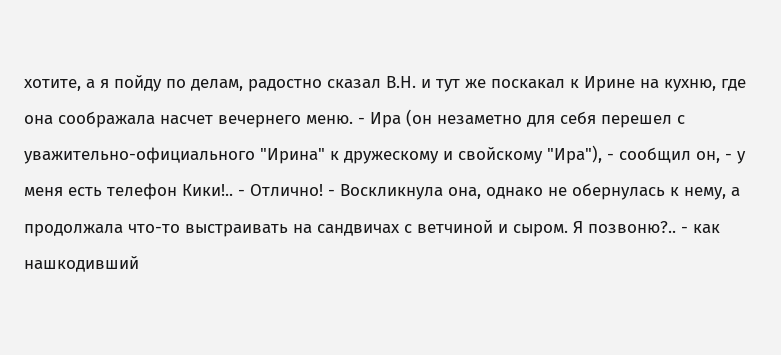хотите, а я пойду по делам, радостно сказал В.Н. и тут же поскакал к Ирине на кухню, где она соображала насчет вечернего меню. - Ира (он незаметно для себя перешел с уважительно-официального "Ирина" к дружескому и свойскому "Ира"), - сообщил он, - у меня есть телефон Кики!.. - Отлично! - Воскликнула она, однако не обернулась к нему, а продолжала что-то выстраивать на сандвичах с ветчиной и сыром. Я позвоню?.. - как нашкодивший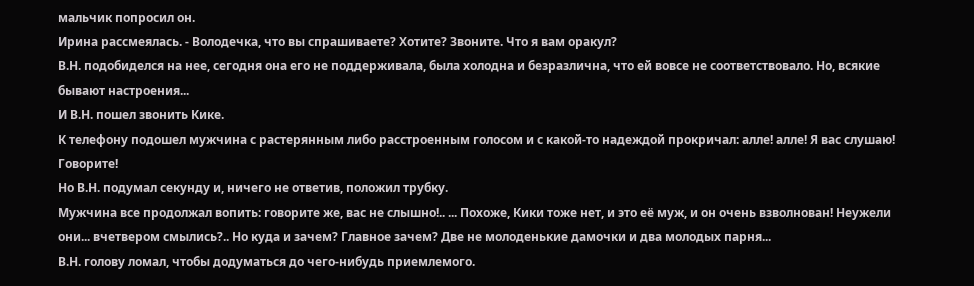мальчик попросил он.
Ирина рассмеялась. - Володечка, что вы спрашиваете? Хотите? Звоните. Что я вам оракул?
В.Н. подобиделся на нее, сегодня она его не поддерживала, была холодна и безразлична, что ей вовсе не соответствовало. Но, всякие бывают настроения...
И В.Н. пошел звонить Кике.
К телефону подошел мужчина с растерянным либо расстроенным голосом и с какой-то надеждой прокричал: алле! алле! Я вас слушаю! Говорите!
Но В.Н. подумал секунду и, ничего не ответив, положил трубку.
Мужчина все продолжал вопить: говорите же, вас не слышно!.. ... Похоже, Кики тоже нет, и это её муж, и он очень взволнован! Неужели они... вчетвером смылись?.. Но куда и зачем? Главное зачем? Две не молоденькие дамочки и два молодых парня...
В.Н. голову ломал, чтобы додуматься до чего-нибудь приемлемого.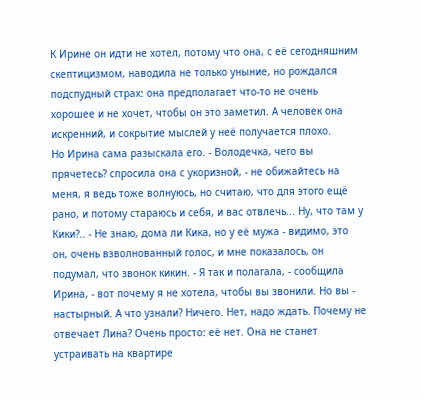К Ирине он идти не хотел, потому что она, с её сегодняшним скептицизмом, наводила не только уныние, но рождался подспудный страх: она предполагает что-то не очень хорошее и не хочет, чтобы он это заметил. А человек она искренний, и сокрытие мыслей у неё получается плохо.
Но Ирина сама разыскала его. - Володечка, чего вы прячетесь? спросила она с укоризной, - не обижайтесь на меня, я ведь тоже волнуюсь, но считаю, что для этого ещё рано, и потому стараюсь и себя, и вас отвлечь... Ну, что там у Кики?.. - Не знаю, дома ли Кика, но у её мужа - видимо, это он, очень взволнованный голос, и мне показалось, он подумал, что звонок кикин. - Я так и полагала, - сообщила Ирина, - вот почему я не хотела, чтобы вы звонили. Но вы - настырный. А что узнали? Ничего. Нет, надо ждать. Почему не отвечает Лина? Очень просто: её нет. Она не станет устраивать на квартире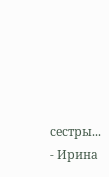сестры... - Ирина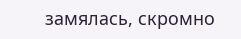замялась, скромно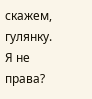скажем, гулянку. Я не права?